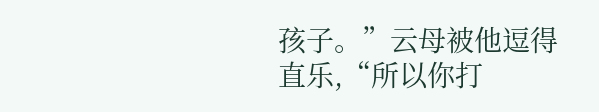孩子。”云母被他逗得直乐,“所以你打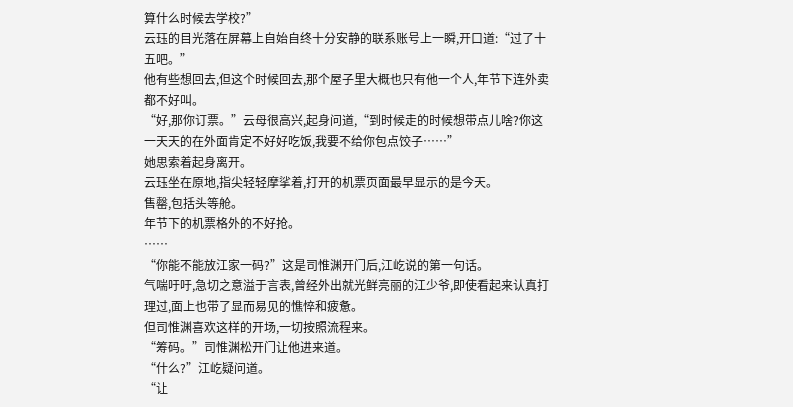算什么时候去学校?”
云珏的目光落在屏幕上自始自终十分安静的联系账号上一瞬,开口道:“过了十五吧。”
他有些想回去,但这个时候回去,那个屋子里大概也只有他一个人,年节下连外卖都不好叫。
“好,那你订票。”云母很高兴,起身问道,“到时候走的时候想带点儿啥?你这一天天的在外面肯定不好好吃饭,我要不给你包点饺子……”
她思索着起身离开。
云珏坐在原地,指尖轻轻摩挲着,打开的机票页面最早显示的是今天。
售罄,包括头等舱。
年节下的机票格外的不好抢。
……
“你能不能放江家一码?”这是司惟渊开门后,江屹说的第一句话。
气喘吁吁,急切之意溢于言表,曾经外出就光鲜亮丽的江少爷,即使看起来认真打理过,面上也带了显而易见的憔悴和疲惫。
但司惟渊喜欢这样的开场,一切按照流程来。
“筹码。”司惟渊松开门让他进来道。
“什么?”江屹疑问道。
“让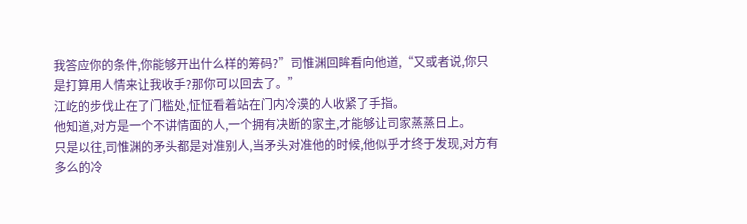我答应你的条件,你能够开出什么样的筹码?”司惟渊回眸看向他道,“又或者说,你只是打算用人情来让我收手?那你可以回去了。”
江屹的步伐止在了门槛处,怔怔看着站在门内冷漠的人收紧了手指。
他知道,对方是一个不讲情面的人,一个拥有决断的家主,才能够让司家蒸蒸日上。
只是以往,司惟渊的矛头都是对准别人,当矛头对准他的时候,他似乎才终于发现,对方有多么的冷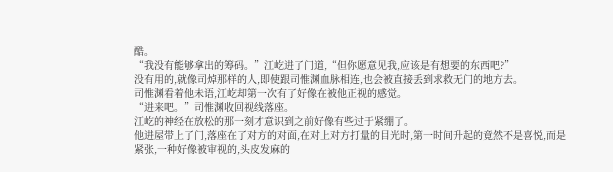酷。
“我没有能够拿出的筹码。”江屹进了门道,“但你愿意见我,应该是有想要的东西吧?”
没有用的,就像司焯那样的人,即使跟司惟渊血脉相连,也会被直接丢到求救无门的地方去。
司惟渊看着他未语,江屹却第一次有了好像在被他正视的感觉。
“进来吧。”司惟渊收回视线落座。
江屹的神经在放松的那一刻才意识到之前好像有些过于紧绷了。
他进屋带上了门,落座在了对方的对面,在对上对方打量的目光时,第一时间升起的竟然不是喜悦,而是紧张,一种好像被审视的,头皮发麻的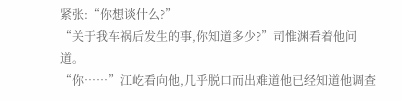紧张:“你想谈什么?”
“关于我车祸后发生的事,你知道多少?”司惟渊看着他问道。
“你……”江屹看向他,几乎脱口而出难道他已经知道他调查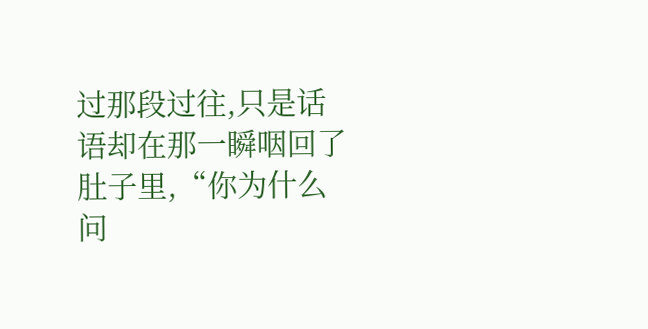过那段过往,只是话语却在那一瞬咽回了肚子里,“你为什么问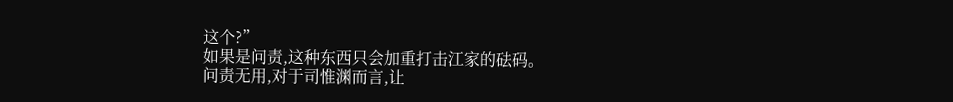这个?”
如果是问责,这种东西只会加重打击江家的砝码。
问责无用,对于司惟渊而言,让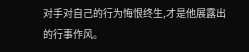对手对自己的行为悔恨终生,才是他展露出的行事作风。